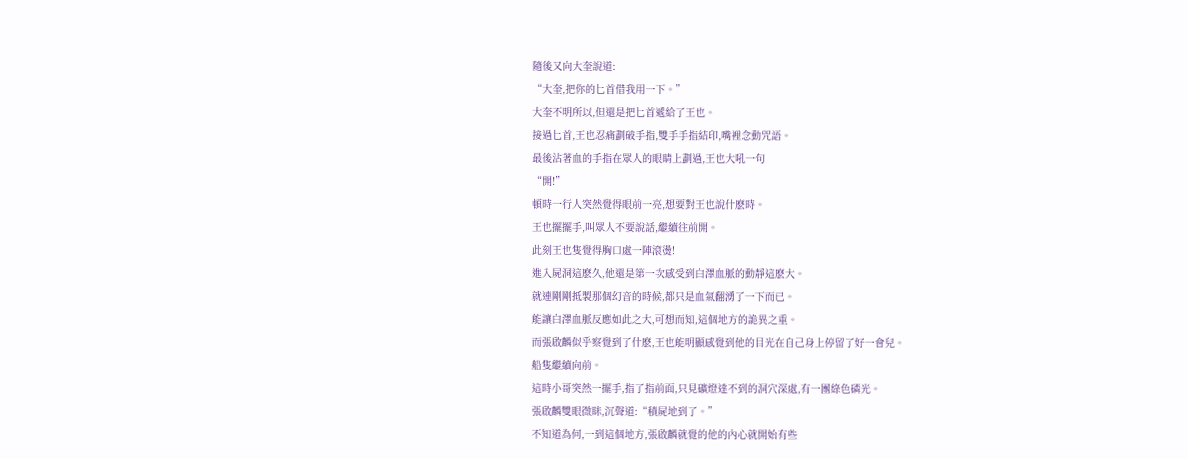隨後又向大奎說道:
“大奎,把你的匕首借我用一下。”
大奎不明所以,但還是把匕首遞給了王也。
接過匕首,王也忍痛劃破手指,雙手手指結印,嘴裡念動咒語。
最後沾著血的手指在眾人的眼睛上劃過,王也大吼一句
“開!”
頓時一行人突然覺得眼前一亮,想要對王也說什麽時。
王也擺擺手,叫眾人不要說話,繼續往前開。
此刻王也隻覺得胸口處一陣滾燙!
進入屍洞這麽久,他還是第一次感受到白澤血脈的動靜這麽大。
就連剛剛抵製那個幻音的時候,都只是血氣翻湧了一下而已。
能讓白澤血脈反應如此之大,可想而知,這個地方的詭異之重。
而張啟麟似乎察覺到了什麽,王也能明顯感覺到他的目光在自己身上停留了好一會兒。
船隻繼續向前。
這時小哥突然一擺手,指了指前面,只見礦燈達不到的洞穴深處,有一團綠色磷光。
張啟麟雙眼微眯,沉聲道:“積屍地到了。”
不知道為何,一到這個地方,張啟麟就覺的他的內心就開始有些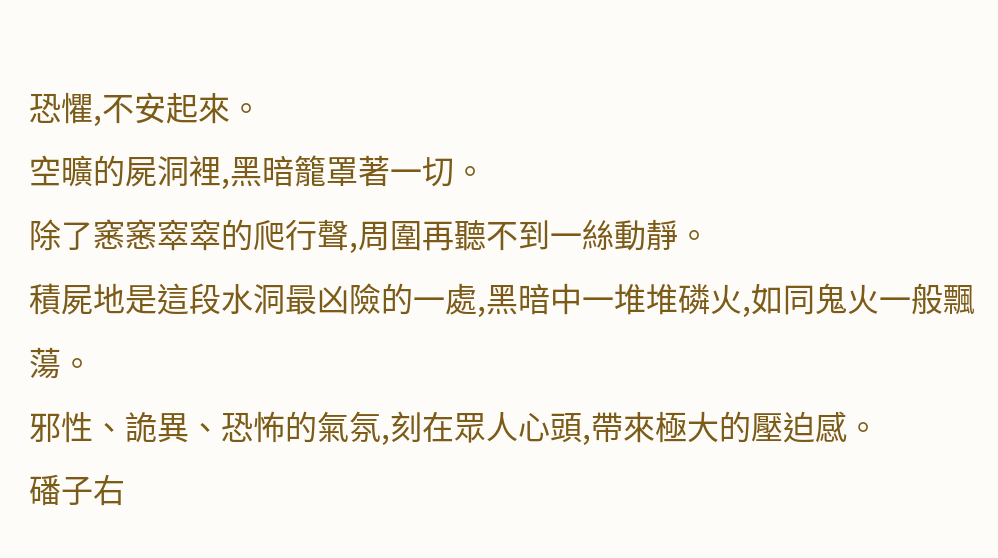恐懼,不安起來。
空曠的屍洞裡,黑暗籠罩著一切。
除了窸窸窣窣的爬行聲,周圍再聽不到一絲動靜。
積屍地是這段水洞最凶險的一處,黑暗中一堆堆磷火,如同鬼火一般飄蕩。
邪性、詭異、恐怖的氣氛,刻在眾人心頭,帶來極大的壓迫感。
磻子右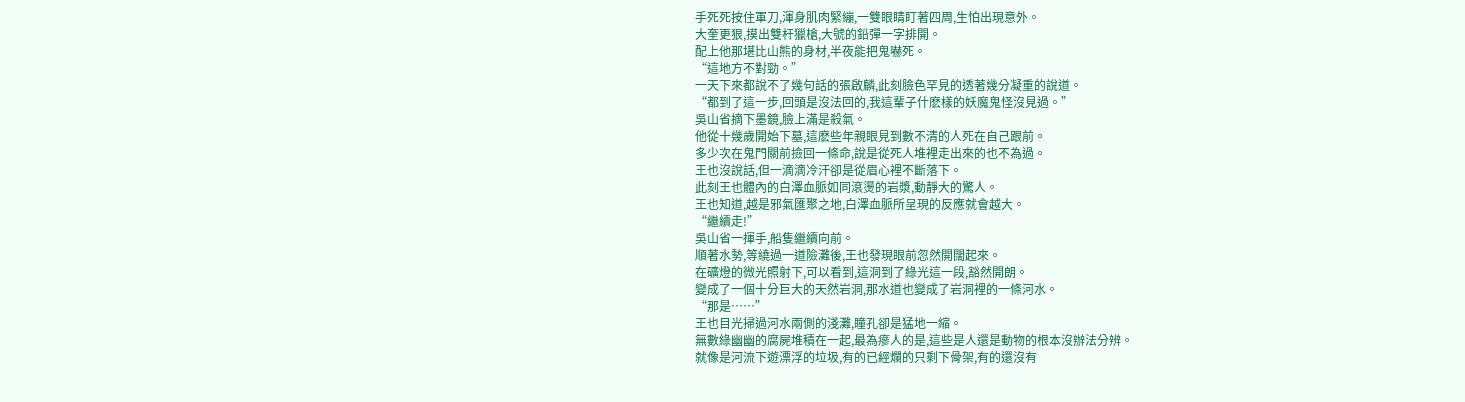手死死按住軍刀,渾身肌肉緊繃,一雙眼睛盯著四周,生怕出現意外。
大奎更狠,摸出雙杆獵槍,大號的鉛彈一字排開。
配上他那堪比山熊的身材,半夜能把鬼嚇死。
“這地方不對勁。”
一天下來都說不了幾句話的張啟麟,此刻臉色罕見的透著幾分凝重的說道。
“都到了這一步,回頭是沒法回的,我這輩子什麽樣的妖魔鬼怪沒見過。”
吳山省摘下墨鏡,臉上滿是殺氣。
他從十幾歲開始下墓,這麽些年親眼見到數不清的人死在自己跟前。
多少次在鬼門關前撿回一條命,說是從死人堆裡走出來的也不為過。
王也沒說話,但一滴滴冷汗卻是從眉心裡不斷落下。
此刻王也體內的白澤血脈如同滾燙的岩漿,動靜大的驚人。
王也知道,越是邪氣匯聚之地,白澤血脈所呈現的反應就會越大。
“繼續走!”
吳山省一揮手,船隻繼續向前。
順著水勢,等繞過一道險灘後,王也發現眼前忽然開闊起來。
在礦燈的微光照射下,可以看到,這洞到了綠光這一段,豁然開朗。
變成了一個十分巨大的天然岩洞,那水道也變成了岩洞裡的一條河水。
“那是……”
王也目光掃過河水兩側的淺灘,瞳孔卻是猛地一縮。
無數綠幽幽的腐屍堆積在一起,最為瘮人的是,這些是人還是動物的根本沒辦法分辨。
就像是河流下遊漂浮的垃圾,有的已經爛的只剩下骨架,有的還沒有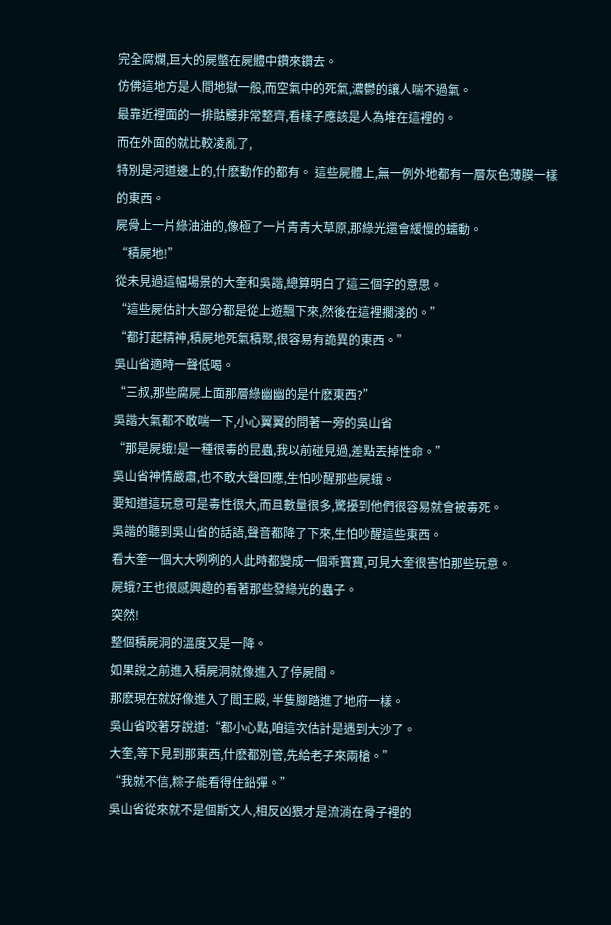完全腐爛,巨大的屍蟞在屍體中鑽來鑽去。
仿佛這地方是人間地獄一般,而空氣中的死氣,濃鬱的讓人喘不過氣。
最靠近裡面的一排骷髏非常整齊,看樣子應該是人為堆在這裡的。
而在外面的就比較凌亂了,
特別是河道邊上的,什麽動作的都有。 這些屍體上,無一例外地都有一層灰色薄膜一樣的東西。
屍骨上一片綠油油的,像極了一片青青大草原,那綠光還會緩慢的蠕動。
“積屍地!”
從未見過這幅場景的大奎和吳諧,總算明白了這三個字的意思。
“這些屍估計大部分都是從上遊飄下來,然後在這裡擱淺的。”
“都打起精神,積屍地死氣積聚,很容易有詭異的東西。”
吳山省適時一聲低喝。
“三叔,那些腐屍上面那層綠幽幽的是什麽東西?”
吳諧大氣都不敢喘一下,小心翼翼的問著一旁的吳山省
“那是屍蛾!是一種很毒的昆蟲,我以前碰見過,差點丟掉性命。”
吳山省神情嚴肅,也不敢大聲回應,生怕吵醒那些屍蛾。
要知道這玩意可是毒性很大,而且數量很多,驚擾到他們很容易就會被毒死。
吳諧的聽到吳山省的話語,聲音都降了下來,生怕吵醒這些東西。
看大奎一個大大咧咧的人此時都變成一個乖寶寶,可見大奎很害怕那些玩意。
屍蛾?王也很感興趣的看著那些發綠光的蟲子。
突然!
整個積屍洞的溫度又是一降。
如果說之前進入積屍洞就像進入了停屍間。
那麽現在就好像進入了閻王殿, 半隻腳踏進了地府一樣。
吳山省咬著牙說道:“都小心點,咱這次估計是遇到大沙了。
大奎,等下見到那東西,什麽都別管,先給老子來兩槍。”
“我就不信,粽子能看得住鉛彈。”
吳山省從來就不是個斯文人,相反凶狠才是流淌在骨子裡的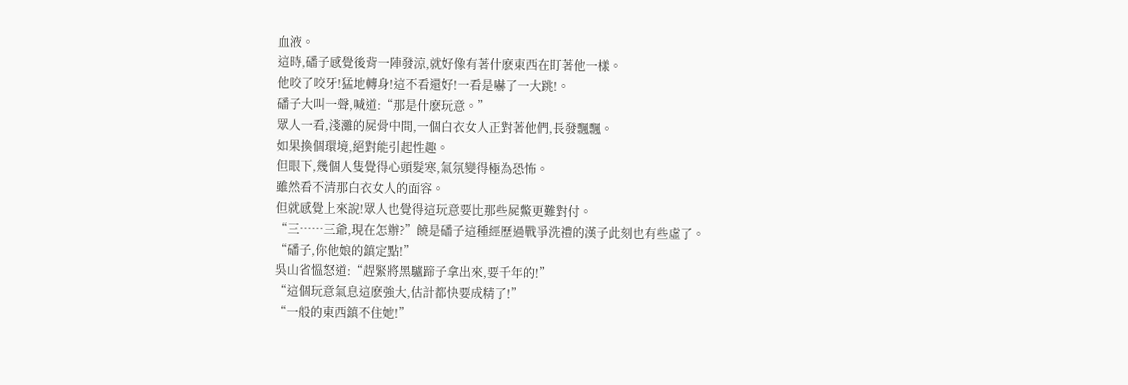血液。
這時,磻子感覺後背一陣發涼,就好像有著什麽東西在盯著他一樣。
他咬了咬牙!猛地轉身!這不看還好!一看是嚇了一大跳!。
磻子大叫一聲,喊道:“那是什麽玩意。”
眾人一看,淺灘的屍骨中間,一個白衣女人正對著他們,長發飄飄。
如果換個環境,絕對能引起性趣。
但眼下,幾個人隻覺得心頭髮寒,氣氛變得極為恐怖。
雖然看不清那白衣女人的面容。
但就感覺上來說!眾人也覺得這玩意要比那些屍鱉更難對付。
“三……三爺,現在怎辦?”饒是磻子這種經歷過戰爭洗禮的漢子此刻也有些虛了。
“磻子,你他娘的鎮定點!”
吳山省慍怒道:“趕緊將黑驢蹄子拿出來,要千年的!”
“這個玩意氣息這麽強大,估計都快要成精了!”
“一般的東西鎮不住她!”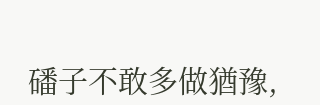磻子不敢多做猶豫,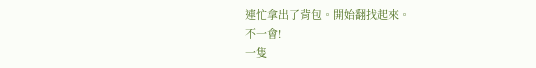連忙拿出了背包。開始翻找起來。
不一會!
一隻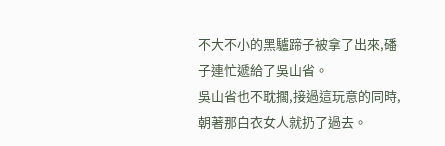不大不小的黑驢蹄子被拿了出來,磻子連忙遞給了吳山省。
吳山省也不耽擱,接過這玩意的同時,朝著那白衣女人就扔了過去。